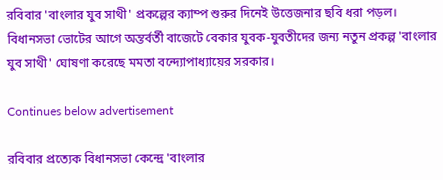রবিবার 'বাংলার যুব সাথী' প্রকল্পের ক্যাম্প শুরুর দিনেই উত্তেজনার ছবি ধরা পড়ল।  বিধানসভা ভোটের আগে অন্তর্বর্তী বাজেটে বেকার যুবক-যুবতীদের জন্য নতুন প্রকল্প 'বাংলার যুব সাথী' ঘোষণা করেছে মমতা বন্দ্যোপাধ্যায়ের সরকার।

Continues below advertisement

রবিবার প্রত্যেক বিধানসভা কেন্দ্রে 'বাংলার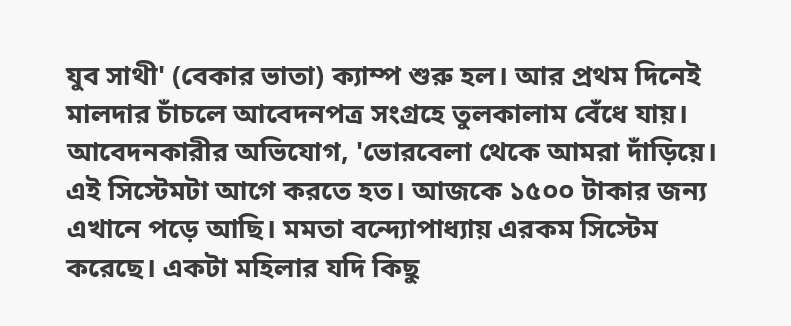যুব সাথী' (বেকার ভাতা) ক্যাম্প শুরু হল। আর প্রথম দিনেই মালদার চাঁচলে আবেদনপত্র সংগ্রহে তুলকালাম বেঁধে যায়। আবেদনকারীর অভিযোগ, 'ভোরবেলা থেকে আমরা দাঁড়িয়ে। এই সিস্টেমটা আগে করতে হত। আজকে ১৫০০ টাকার জন্য এখানে পড়ে আছি। মমতা বন্দ্যোপাধ্যায় এরকম সিস্টেম করেছে। একটা মহিলার যদি কিছু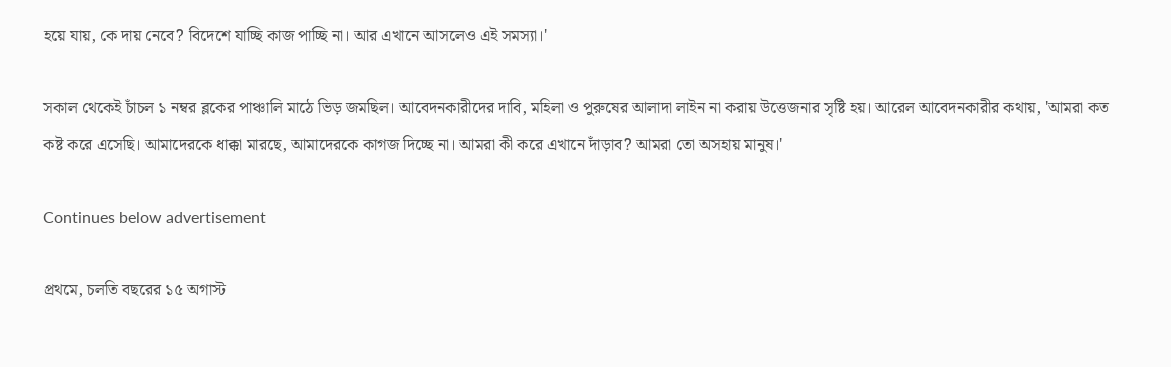হয়ে যায়, কে দায় নেবে? বিদেশে যাচ্ছি কাজ পাচ্ছি না। আর এখানে আসলেও এই সমস্যা।'

সকাল থেকেই চাঁচল ১ নম্বর ব্লকের পাঞ্চালি মাঠে ভিড় জমছিল। আবেদনকারীদের দাবি, মহিলা ও পুরুষের আলাদা লাইন না করায় উত্তেজনার সৃষ্টি হয়। আরেল আবেদনকারীর কথায়, 'আমরা কত কষ্ট করে এসেছি। আমাদেরকে ধাক্কা মারছে, আমাদেরকে কাগজ দিচ্ছে না। আমরা কী করে এখানে দাঁড়াব? আমরা তো অসহায় মানুষ।'

Continues below advertisement

প্রথমে, চলতি বছরের ১৫ অগাস্ট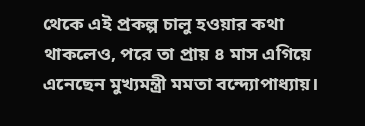থেকে এই প্রকল্প চালু হওয়ার কথা থাকলেও, পরে তা প্রায় ৪ মাস এগিয়ে এনেছেন মুখ্যমন্ত্রী মমতা বন্দ্যোপাধ্যায়।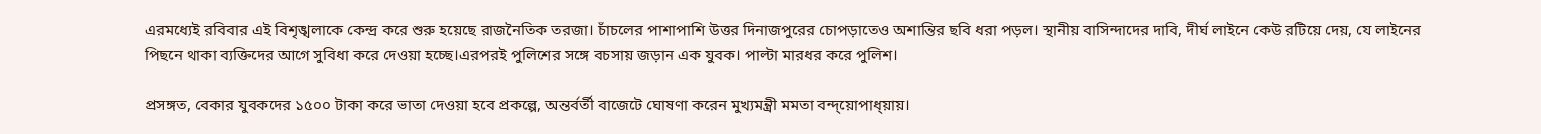এরমধ্যেই রবিবার এই বিশৃঙ্খলাকে কেন্দ্র করে শুরু হয়েছে রাজনৈতিক তরজা। চাঁচলের পাশাপাশি উত্তর দিনাজপুরের চোপড়াতেও অশান্তির ছবি ধরা পড়ল। স্থানীয় বাসিন্দাদের দাবি, দীর্ঘ লাইনে কেউ রটিয়ে দেয়, যে লাইনের পিছনে থাকা ব্যক্তিদের আগে সুবিধা করে দেওয়া হচ্ছে।এরপরই পুলিশের সঙ্গে বচসায় জড়ান এক যুবক। পাল্টা মারধর করে পুলিশ।

প্রসঙ্গত, বেকার যুবকদের ১৫০০ টাকা করে ভাতা দেওয়া হবে প্রকল্পে, অন্তর্বর্তী বাজেটে ঘোষণা করেন মুখ্যমন্ত্রী মমতা বন্দ্য়োপাধ্য়ায়।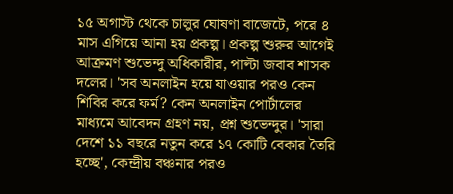১৫ অগাস্ট থেকে চালুর ঘোষণা বাজেটে, পরে ৪ মাস এগিয়ে আনা হয় প্রকল্প। প্রকল্প শুরুর আগেই আক্রমণ শুভেন্দু অধিকারীর, পাল্টা জবাব শাসক দলের। 'সব অনলাইন হয়ে যাওয়ার পরও কেন শিবির করে ফর্ম? কেন অনলাইন পোর্টালের মাধ্যমে আবেদন গ্রহণ নয়, প্রশ্ন শুভেন্দুর। 'সারা দেশে ১১ বছরে নতুন করে ১৭ কোটি বেকার তৈরি হচ্ছে', কেন্দ্রীয় বঞ্চনার পরও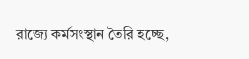রাজ্যে কর্মসংস্থান তৈরি হচ্ছে,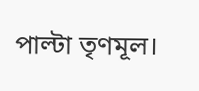পাল্টা তৃণমূল।